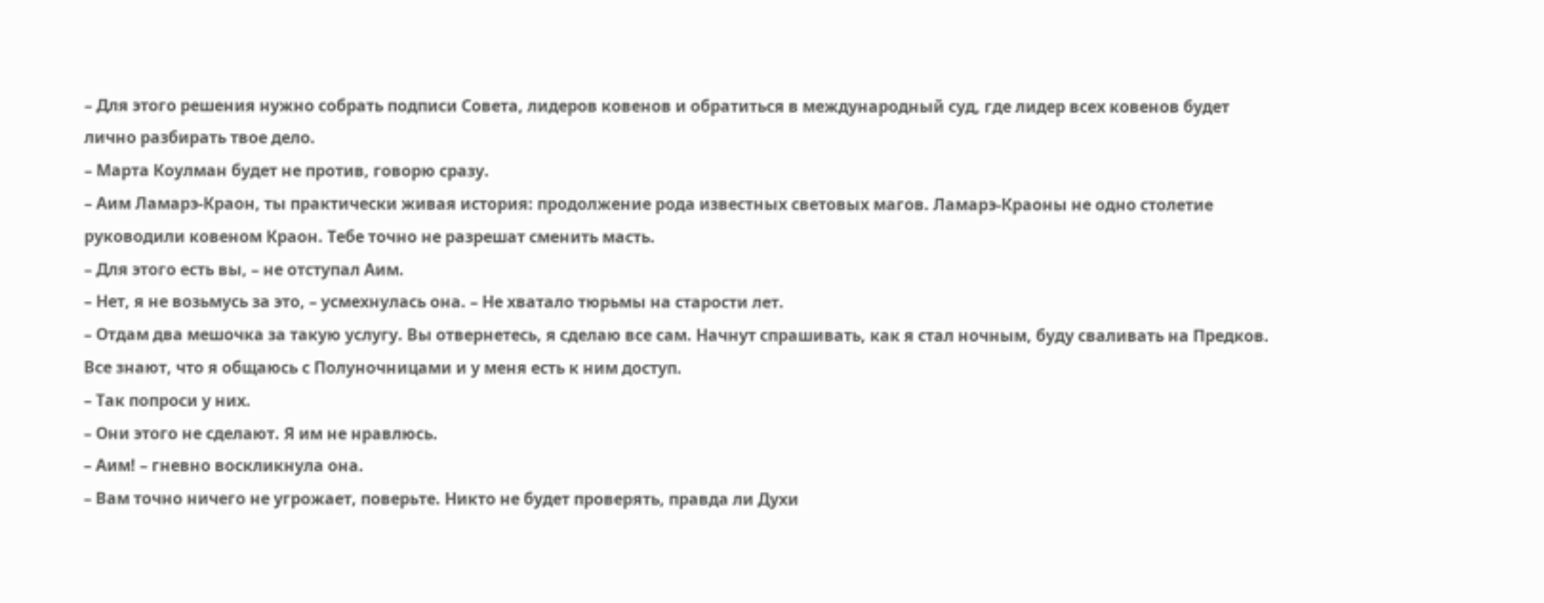– Для этого решения нужно собрать подписи Совета, лидеров ковенов и обратиться в международный суд, где лидер всех ковенов будет лично разбирать твое дело.
– Марта Коулман будет не против, говорю сразу.
– Аим Ламарэ-Краон, ты практически живая история: продолжение рода известных световых магов. Ламарэ-Краоны не одно столетие руководили ковеном Краон. Тебе точно не разрешат сменить масть.
– Для этого есть вы, – не отступал Аим.
– Нет, я не возьмусь за это, – усмехнулась она. – Не хватало тюрьмы на старости лет.
– Отдам два мешочка за такую услугу. Вы отвернетесь, я сделаю все сам. Начнут спрашивать, как я стал ночным, буду сваливать на Предков. Все знают, что я общаюсь с Полуночницами и у меня есть к ним доступ.
– Так попроси у них.
– Они этого не сделают. Я им не нравлюсь.
– Аим! – гневно воскликнула она.
– Вам точно ничего не угрожает, поверьте. Никто не будет проверять, правда ли Духи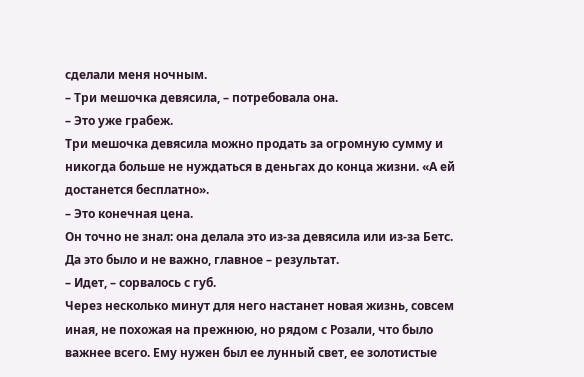сделали меня ночным.
– Три мешочка девясила, – потребовала она.
– Это уже грабеж.
Три мешочка девясила можно продать за огромную сумму и никогда больше не нуждаться в деньгах до конца жизни. «А ей достанется бесплатно».
– Это конечная цена.
Он точно не знал: она делала это из-за девясила или из-за Бетс. Да это было и не важно, главное – результат.
– Идет, – сорвалось с губ.
Через несколько минут для него настанет новая жизнь, совсем иная, не похожая на прежнюю, но рядом с Розали, что было важнее всего. Ему нужен был ее лунный свет, ее золотистые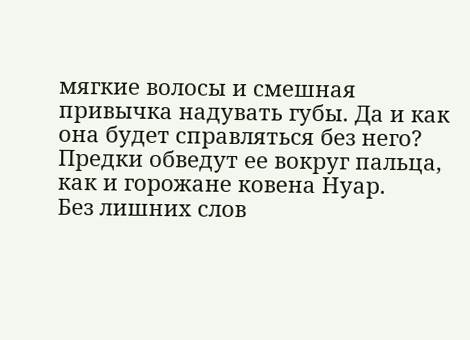мягкие волосы и смешная привычка надувать губы. Да и как она будет справляться без него? Предки обведут ее вокруг пальца, как и горожане ковена Нуар.
Без лишних слов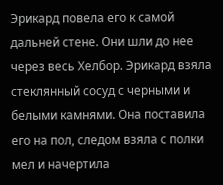Эрикард повела его к самой дальней стене. Они шли до нее через весь Хелбор. Эрикард взяла стеклянный сосуд с черными и белыми камнями. Она поставила его на пол, следом взяла с полки мел и начертила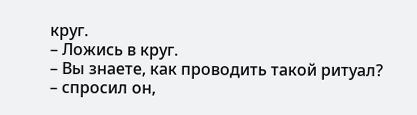круг.
– Ложись в круг.
– Вы знаете, как проводить такой ритуал? – спросил он,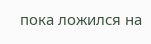пока ложился на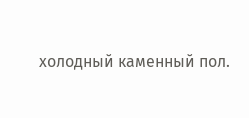холодный каменный пол.